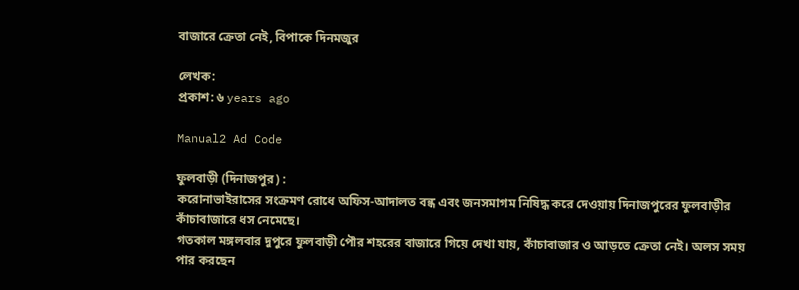বাজারে ক্রেতা নেই, বিপাকে দিনমজুর

লেখক:
প্রকাশ: ৬ years ago

Manual2 Ad Code

ফুলবাড়ী (দিনাজপুর) :
করোনাভাইরাসের সংক্রমণ রোধে অফিস-আদালত বন্ধ এবং জনসমাগম নিষিদ্ধ করে দেওয়ায় দিনাজপুরের ফুলবাড়ীর কাঁচাবাজারে ধস নেমেছে।
গতকাল মঙ্গলবার দুপুরে ফুলবাড়ী পৌর শহরের বাজারে গিয়ে দেখা যায়, কাঁচাবাজার ও আড়তে ক্রেতা নেই। অলস সময় পার করছেন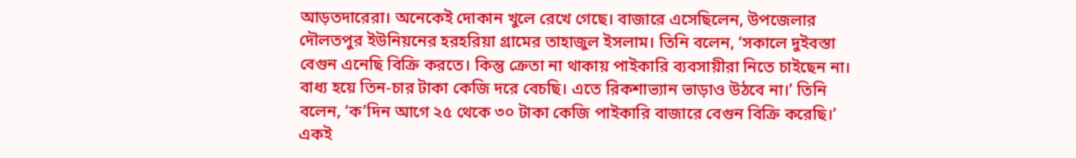আড়তদারেরা। অনেকেই দোকান খুলে রেখে গেছে। বাজারে এসেছিলেন, উপজেলার দৌলতপুর ইউনিয়নের হরহরিয়া গ্রামের তাহাজুল ইসলাম। তিনি বলেন, ‘সকালে দুইবস্তা বেগুন এনেছি বিক্রি করতে। কিন্তু ক্রেতা না থাকায় পাইকারি ব্যবসায়ীরা নিতে চাইছেন না। বাধ্য হয়ে তিন-চার টাকা কেজি দরে বেচছি। এতে রিকশাভ্যান ভাড়াও উঠবে না।’ তিনি বলেন, ‘ক’দিন আগে ২৫ থেকে ৩০ টাকা কেজি পাইকারি বাজারে বেগুন বিক্রি করেছি।’
একই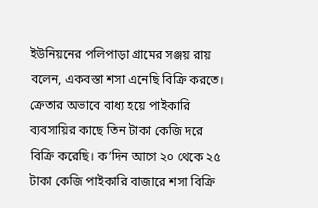ইউনিয়নের পলিপাড়া গ্রামের সঞ্জয় রায় বলেন, একবস্তা শসা এনেছি বিক্রি করতে। ক্রেতার অভাবে বাধ্য হয়ে পাইকারি ব্যবসায়ির কাছে তিন টাকা কেজি দরে বিক্রি করেছি। ক’দিন আগে ২০ থেকে ২৫ টাকা কেজি পাইকারি বাজারে শসা বিক্রি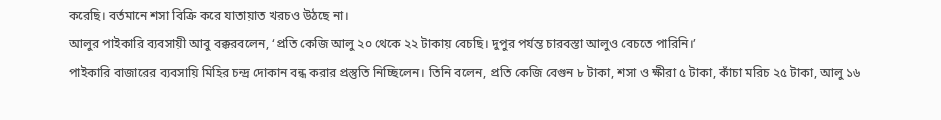করেছি। বর্তমানে শসা বিক্রি করে যাতায়াত খরচও উঠছে না।
আলুর পাইকারি ব্যবসায়ী আবু বক্করবলেন, ‘প্রতি কেজি আলু ২০ থেকে ২২ টাকায় বেচছি। দুপুর পর্যন্ত চারবস্তা আলুও বেচতে পারিনি।’
পাইকারি বাজারের ব্যবসায়ি মিহির চন্দ্র দোকান বন্ধ করার প্রস্তুতি নিচ্ছিলেন। তিনি বলেন, প্রতি কেজি বেগুন ৮ টাকা, শসা ও ক্ষীরা ৫ টাকা, কাঁচা মরিচ ২৫ টাকা, আলু ১৬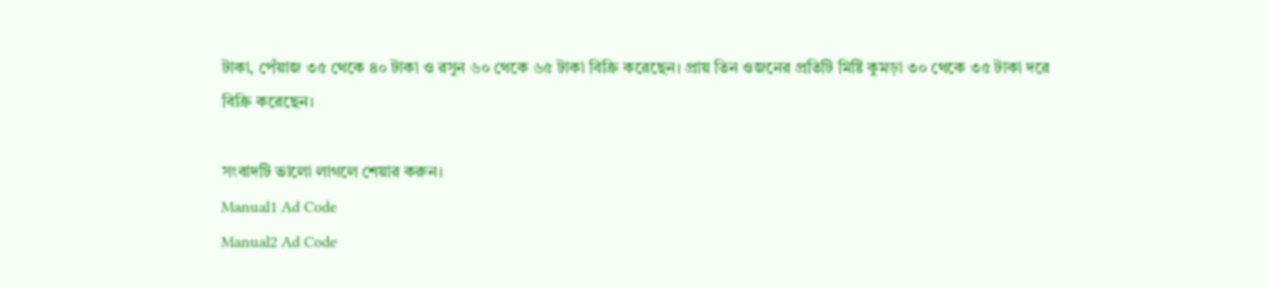টাকা, পেঁয়াজ ৩৫ থেকে ৪০ টাকা ও রসুন ৬০ থেকে ৬৫ টাকা বিক্রি করেছেন। প্রায় তিন ওজনের প্রতিটি মিষ্টি কুমড়া ৩০ থেকে ৩৫ টাকা দরে বিক্রি করেছেন।

সংবাদটি ভালো লাগলে শেয়ার করুন।
Manual1 Ad Code
Manual2 Ad Code